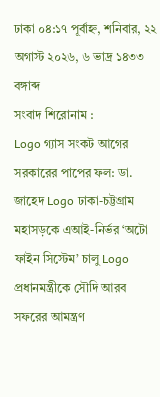ঢাকা ০৪:১৭ পূর্বাহ্ন, শনিবার, ২২ অগাস্ট ২০২৬, ৬ ভাদ্র ১৪৩৩ বঙ্গাব্দ
সংবাদ শিরোনাম :
Logo গ্যাস সংকট আগের সরকারের পাপের ফল: ডা. জাহেদ Logo ঢাকা-চট্টগ্রাম মহাসড়কে এআই-নির্ভর ‘অটো ফাইন সিস্টেম’ চালু Logo প্রধানমন্ত্রীকে সৌদি আরব সফরের আমন্ত্রণ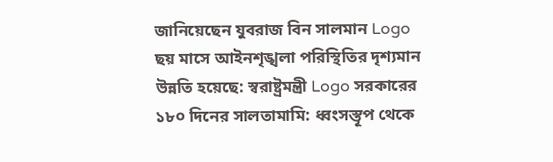জানিয়েছেন যুবরাজ বিন সালমান Logo ছয় মাসে আইনশৃঙ্খলা পরিস্থিতির দৃশ্যমান উন্নতি হয়েছে: স্বরাষ্ট্রমন্ত্রী Logo সরকারের ১৮০ দিনের সালতামামি: ধ্বংসস্তূপ থেকে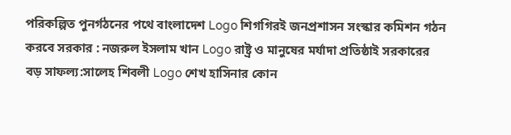পরিকল্পিত পুনর্গঠনের পথে বাংলাদেশ Logo শিগগিরই জনপ্রশাসন সংস্কার কমিশন গঠন করবে সরকার : নজরুল ইসলাম খান Logo রাষ্ট্র ও মানুষের মর্যাদা প্রতিষ্ঠাই সরকারের বড় সাফল্য:সালেহ শিবলী Logo শেখ হাসিনার কোন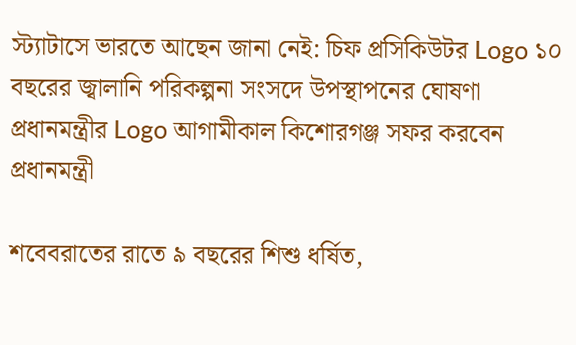স্ট্যাটাসে ভারতে আছেন জানা নেই: চিফ প্রসিকিউটর Logo ১০ বছরের জ্বালানি পরিকল্পনা সংসদে উপস্থাপনের ঘোষণা প্রধানমন্ত্রীর Logo আগামীকাল কিশোরগঞ্জ সফর করবেন প্রধানমন্ত্রী

শবেবরাতের রাতে ৯ বছরের শিশু ধর্ষিত,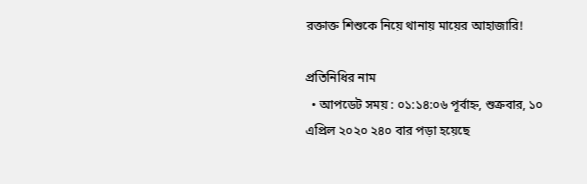রক্তাক্ত শিশুকে নিয়ে থানায় মায়ের আহাজারি!

প্রতিনিধির নাম
  • আপডেট সময় : ০১:১৪:০৬ পূর্বাহ্ন, শুক্রবার, ১০ এপ্রিল ২০২০ ২৪০ বার পড়া হয়েছে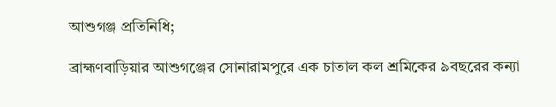আশুগঞ্জ প্রতিনিধি;

ব্রাহ্মণবাড়িয়ার আশুগঞ্জের সোনারামপুরে এক চাতাল কল শ্রমিকের ৯বছরের কন্যা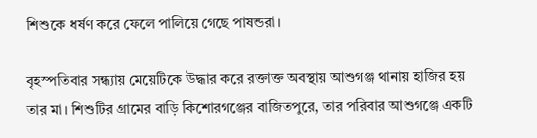শিশুকে ধর্ষণ করে ফেলে পালিয়ে গেছে পাষন্ডরা।

বৃহস্পতিবার সন্ধ্যায় মেয়েটিকে উদ্ধার করে রক্তাক্ত অবস্থায় আশুগঞ্জ থানায় হাজির হয় তার মা। শিশুটির গ্রামের বাড়ি কিশোরগঞ্জের বাজিতপুরে, তার পরিবার আশুগঞ্জে একটি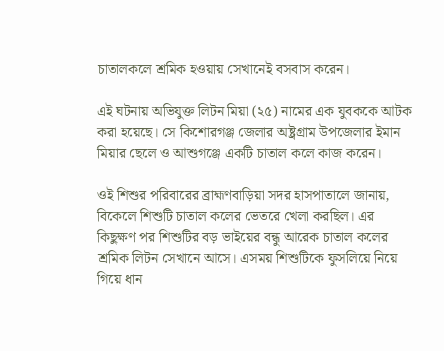চাতালকলে শ্রমিক হওয়ায় সেখানেই বসবাস করেন।

এই ঘটনায় অভিযুক্ত লিটন মিয়া (২৫) নামের এক যুবককে আটক করা হয়েছে। সে কিশোরগঞ্জ জেলার অষ্ট্রগ্রাম উপজেলার ইমান মিয়ার ছেলে ও আশুগঞ্জে একটি চাতাল কলে কাজ করেন।

ওই শিশুর পরিবারের ব্রাহ্মণবাড়িয়া সদর হাসপাতালে জানায়, বিকেলে শিশুটি চাতাল কলের ভেতরে খেলা করছিল। এর কিছুক্ষণ পর শিশুটির বড় ভাইয়ের বন্ধু আরেক চাতাল কলের শ্রমিক লিটন সেখানে আসে। এসময় শিশুটিকে ফুসলিয়ে নিয়ে গিয়ে ধান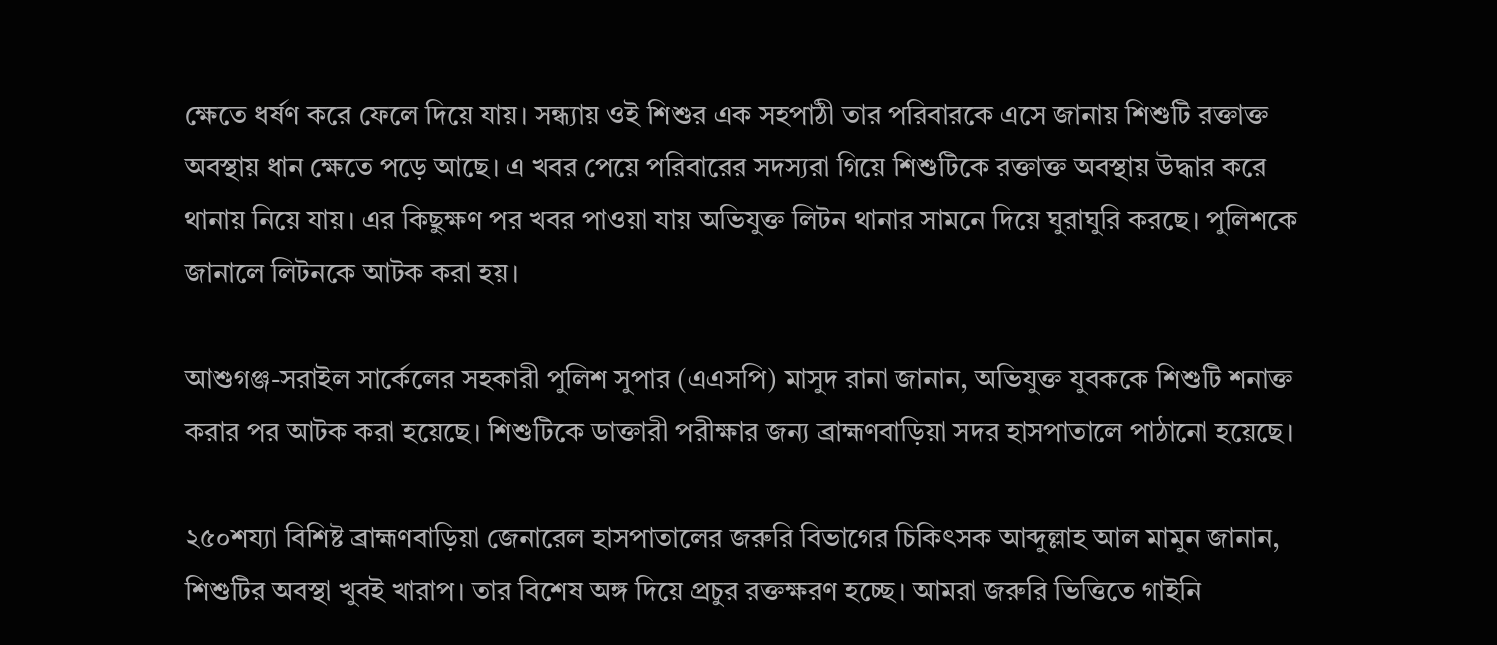ক্ষেতে ধর্ষণ করে ফেলে দিয়ে যায়। সন্ধ্যায় ওই শিশুর এক সহপাঠী তার পরিবারকে এসে জানায় শিশুটি রক্তাক্ত অবস্থায় ধান ক্ষেতে পড়ে আছে। এ খবর পেয়ে পরিবারের সদস্যরা গিয়ে শিশুটিকে রক্তাক্ত অবস্থায় উদ্ধার করে থানায় নিয়ে যায়। এর কিছুক্ষণ পর খবর পাওয়া যায় অভিযুক্ত লিটন থানার সামনে দিয়ে ঘুরাঘুরি করছে। পুলিশকে জানালে লিটনকে আটক করা হয়।

আশুগঞ্জ-সরাইল সার্কেলের সহকারী পুলিশ সুপার (এএসপি) মাসুদ রানা জানান, অভিযুক্ত যুবককে শিশুটি শনাক্ত করার পর আটক করা হয়েছে। শিশুটিকে ডাক্তারী পরীক্ষার জন্য ব্রাহ্মণবাড়িয়া সদর হাসপাতালে পাঠানো হয়েছে।

২৫০শয্যা বিশিষ্ট ব্রাহ্মণবাড়িয়া জেনারেল হাসপাতালের জরুরি বিভাগের চিকিৎসক আব্দুল্লাহ আল মামুন জানান, শিশুটির অবস্থা খুবই খারাপ। তার বিশেষ অঙ্গ দিয়ে প্রচুর রক্তক্ষরণ হচ্ছে। আমরা জরুরি ভিত্তিতে গাইনি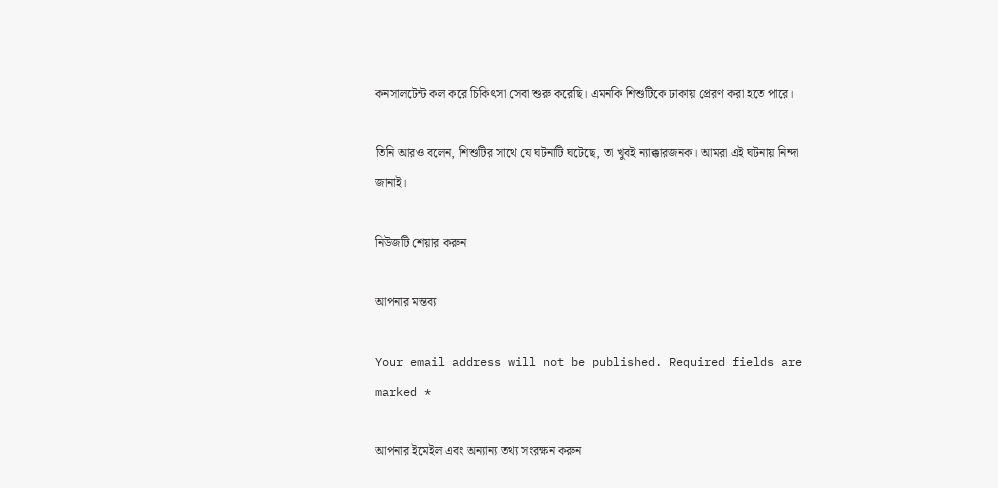কনসালটেন্ট কল করে চিকিৎসা সেবা শুরু করেছি। এমনকি শিশুটিকে ঢাকায় প্রেরণ করা হতে পারে।

তিনি আরও বলেন, শিশুটির সাথে যে ঘটনাটি ঘটেছে, তা খুবই ন্যাক্কারজনক। আমরা এই ঘটনায় নিন্দা জানাই।

নিউজটি শেয়ার করুন

আপনার মন্তব্য

Your email address will not be published. Required fields are marked *

আপনার ইমেইল এবং অন্যান্য তথ্য সংরক্ষন করুন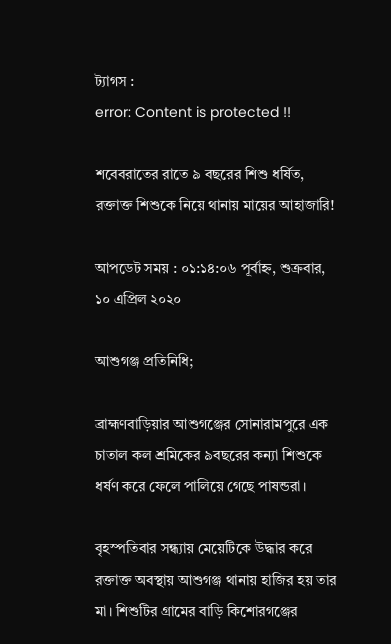ট্যাগস :
error: Content is protected !!

শবেবরাতের রাতে ৯ বছরের শিশু ধর্ষিত, রক্তাক্ত শিশুকে নিয়ে থানায় মায়ের আহাজারি!

আপডেট সময় : ০১:১৪:০৬ পূর্বাহ্ন, শুক্রবার, ১০ এপ্রিল ২০২০

আশুগঞ্জ প্রতিনিধি;

ব্রাহ্মণবাড়িয়ার আশুগঞ্জের সোনারামপুরে এক চাতাল কল শ্রমিকের ৯বছরের কন্যা শিশুকে ধর্ষণ করে ফেলে পালিয়ে গেছে পাষন্ডরা।

বৃহস্পতিবার সন্ধ্যায় মেয়েটিকে উদ্ধার করে রক্তাক্ত অবস্থায় আশুগঞ্জ থানায় হাজির হয় তার মা। শিশুটির গ্রামের বাড়ি কিশোরগঞ্জের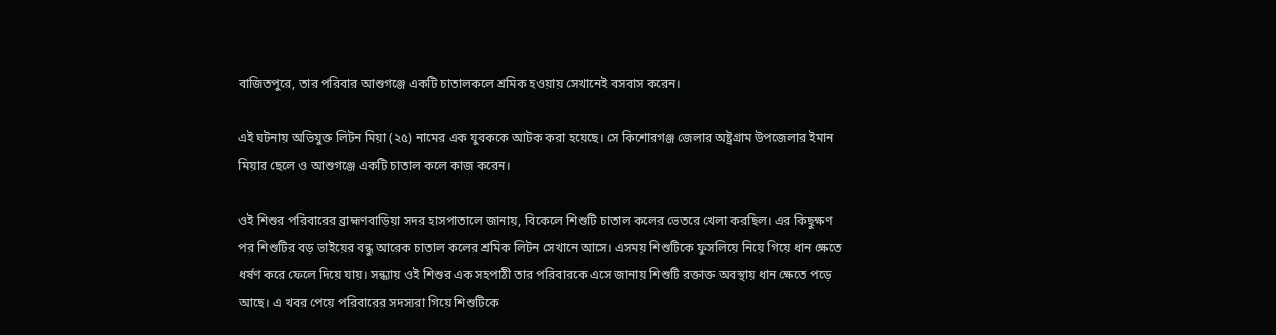বাজিতপুরে, তার পরিবার আশুগঞ্জে একটি চাতালকলে শ্রমিক হওয়ায় সেখানেই বসবাস করেন।

এই ঘটনায় অভিযুক্ত লিটন মিয়া (২৫) নামের এক যুবককে আটক করা হয়েছে। সে কিশোরগঞ্জ জেলার অষ্ট্রগ্রাম উপজেলার ইমান মিয়ার ছেলে ও আশুগঞ্জে একটি চাতাল কলে কাজ করেন।

ওই শিশুর পরিবারের ব্রাহ্মণবাড়িয়া সদর হাসপাতালে জানায়, বিকেলে শিশুটি চাতাল কলের ভেতরে খেলা করছিল। এর কিছুক্ষণ পর শিশুটির বড় ভাইয়ের বন্ধু আরেক চাতাল কলের শ্রমিক লিটন সেখানে আসে। এসময় শিশুটিকে ফুসলিয়ে নিয়ে গিয়ে ধান ক্ষেতে ধর্ষণ করে ফেলে দিয়ে যায়। সন্ধ্যায় ওই শিশুর এক সহপাঠী তার পরিবারকে এসে জানায় শিশুটি রক্তাক্ত অবস্থায় ধান ক্ষেতে পড়ে আছে। এ খবর পেয়ে পরিবারের সদস্যরা গিয়ে শিশুটিকে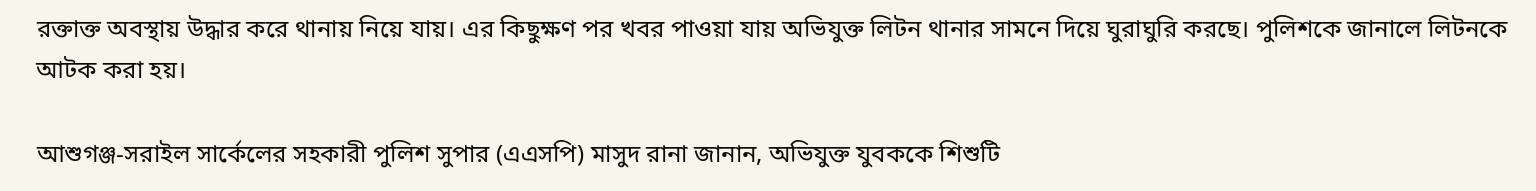রক্তাক্ত অবস্থায় উদ্ধার করে থানায় নিয়ে যায়। এর কিছুক্ষণ পর খবর পাওয়া যায় অভিযুক্ত লিটন থানার সামনে দিয়ে ঘুরাঘুরি করছে। পুলিশকে জানালে লিটনকে আটক করা হয়।

আশুগঞ্জ-সরাইল সার্কেলের সহকারী পুলিশ সুপার (এএসপি) মাসুদ রানা জানান, অভিযুক্ত যুবককে শিশুটি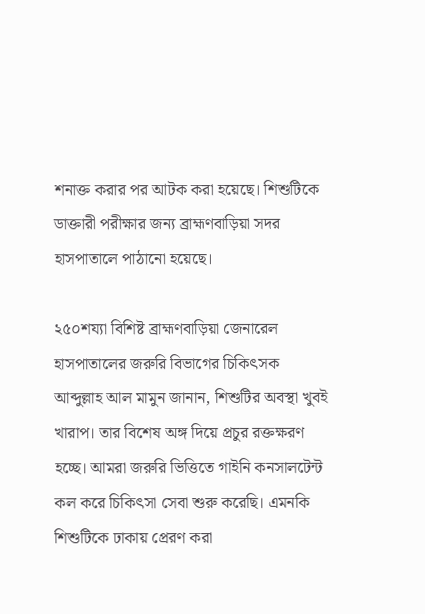শনাক্ত করার পর আটক করা হয়েছে। শিশুটিকে ডাক্তারী পরীক্ষার জন্য ব্রাহ্মণবাড়িয়া সদর হাসপাতালে পাঠানো হয়েছে।

২৫০শয্যা বিশিষ্ট ব্রাহ্মণবাড়িয়া জেনারেল হাসপাতালের জরুরি বিভাগের চিকিৎসক আব্দুল্লাহ আল মামুন জানান, শিশুটির অবস্থা খুবই খারাপ। তার বিশেষ অঙ্গ দিয়ে প্রচুর রক্তক্ষরণ হচ্ছে। আমরা জরুরি ভিত্তিতে গাইনি কনসালটেন্ট কল করে চিকিৎসা সেবা শুরু করেছি। এমনকি শিশুটিকে ঢাকায় প্রেরণ করা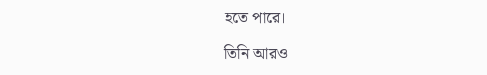হতে পারে।

তিনি আরও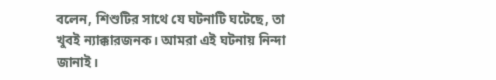বলেন, শিশুটির সাথে যে ঘটনাটি ঘটেছে, তা খুবই ন্যাক্কারজনক। আমরা এই ঘটনায় নিন্দা জানাই।